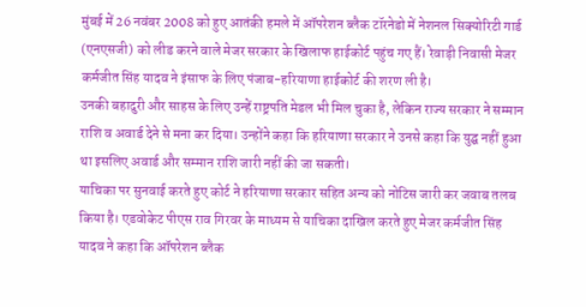मुंबई में 26 नवंबर 2008 को हुए आतंकी हमले में ऑपरेशन ब्लैक टॉरनेडो में नेशनल सिक्योरिटी गार्ड (एनएसजी) को लीड करने वाले मेजर सरकार के खिलाफ हाईकोर्ट पहुंच गए हैं। रेवाड़ी निवासी मेजर कर्मजीत सिंह यादव ने इंसाफ के लिए पंजाब-हरियाणा हाईकोर्ट की शरण ली है।
उनकी बहादुरी और साहस के लिए उन्हें राष्ट्रपति मेडल भी मिल चुका है, लेकिन राज्य सरकार ने सम्मान राशि व अवार्ड देने से मना कर दिया। उन्होंने कहा कि हरियाणा सरकार ने उनसे कहा कि युद्घ नहीं हुआ था इसलिए अवार्ड और सम्मान राशि जारी नहीं की जा सकती।
याचिका पर सुनवाई करते हुए कोर्ट ने हरियाणा सरकार सहित अन्य को नोटिस जारी कर जवाब तलब किया है। एडवोकेट पीएस राव गिरवर के माध्यम से याचिका दाखिल करते हुए मेजर कर्मजीत सिंह यादव ने कहा कि ऑपरेशन ब्लैक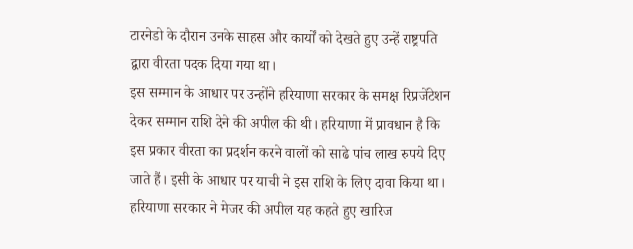टारनेडो के दौरान उनके साहस और कार्यों को देखते हुए उन्हें राष्ट्रपति द्वारा वीरता पदक दिया गया था।
इस सम्मान के आधार पर उन्होंने हरियाणा सरकार के समक्ष रिप्रजेंटेशन देकर सम्मान राशि देने की अपील की थी। हरियाणा में प्रावधान है कि इस प्रकार वीरता का प्रदर्शन करने वालों को साढे पांच लाख रुपये दिए जाते हैं। इसी के आधार पर याची ने इस राशि के लिए दावा किया था। हरियाणा सरकार ने मेजर की अपील यह कहते हुए खारिज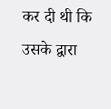कर दी थी कि उसके द्वारा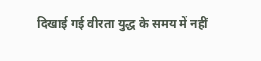दिखाई गई वीरता युद्ध के समय में नहीं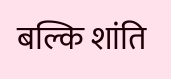बल्कि शांति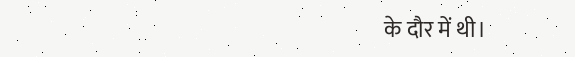के दौर में थी।